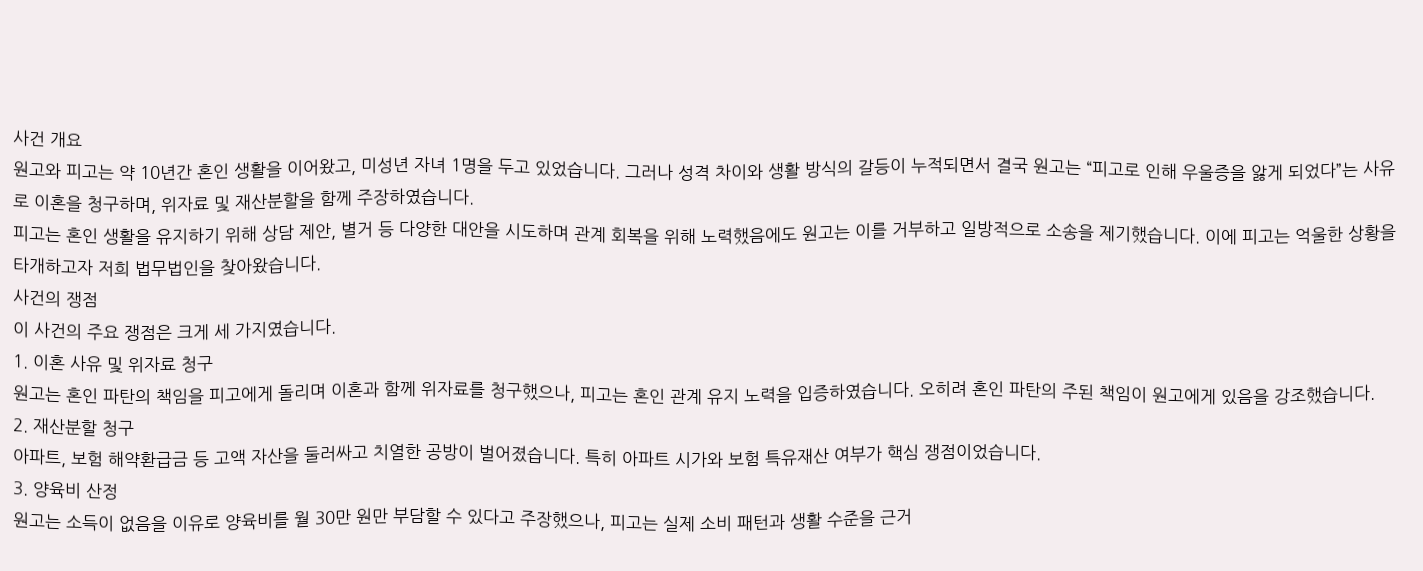사건 개요
원고와 피고는 약 10년간 혼인 생활을 이어왔고, 미성년 자녀 1명을 두고 있었습니다. 그러나 성격 차이와 생활 방식의 갈등이 누적되면서 결국 원고는 “피고로 인해 우울증을 앓게 되었다”는 사유로 이혼을 청구하며, 위자료 및 재산분할을 함께 주장하였습니다.
피고는 혼인 생활을 유지하기 위해 상담 제안, 별거 등 다양한 대안을 시도하며 관계 회복을 위해 노력했음에도 원고는 이를 거부하고 일방적으로 소송을 제기했습니다. 이에 피고는 억울한 상황을 타개하고자 저희 법무법인을 찾아왔습니다.
사건의 쟁점
이 사건의 주요 쟁점은 크게 세 가지였습니다.
1. 이혼 사유 및 위자료 청구
원고는 혼인 파탄의 책임을 피고에게 돌리며 이혼과 함께 위자료를 청구했으나, 피고는 혼인 관계 유지 노력을 입증하였습니다. 오히려 혼인 파탄의 주된 책임이 원고에게 있음을 강조했습니다.
2. 재산분할 청구
아파트, 보험 해약환급금 등 고액 자산을 둘러싸고 치열한 공방이 벌어졌습니다. 특히 아파트 시가와 보험 특유재산 여부가 핵심 쟁점이었습니다.
3. 양육비 산정
원고는 소득이 없음을 이유로 양육비를 월 30만 원만 부담할 수 있다고 주장했으나, 피고는 실제 소비 패턴과 생활 수준을 근거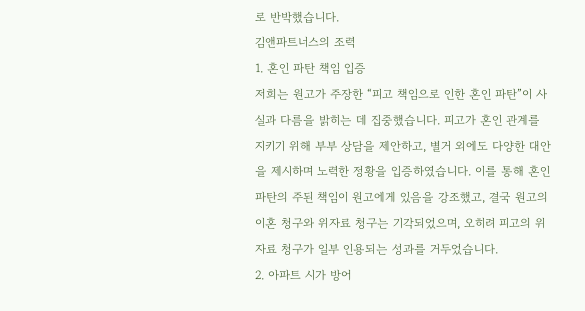로 반박했습니다.
김앤파트너스의 조력
1. 혼인 파탄 책임 입증
저희는 원고가 주장한 “피고 책임으로 인한 혼인 파탄”이 사실과 다름을 밝히는 데 집중했습니다. 피고가 혼인 관계를 지키기 위해 부부 상담을 제안하고, 별거 외에도 다양한 대안을 제시하며 노력한 정황을 입증하였습니다. 이를 통해 혼인 파탄의 주된 책임이 원고에게 있음을 강조했고, 결국 원고의 이혼 청구와 위자료 청구는 기각되었으며, 오히려 피고의 위자료 청구가 일부 인용되는 성과를 거두었습니다.
2. 아파트 시가 방어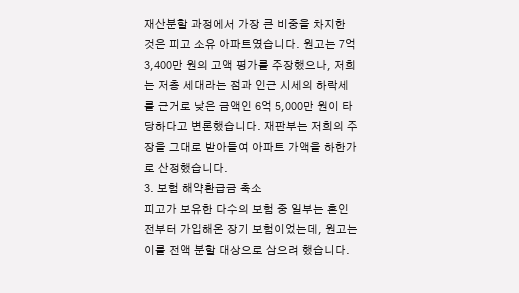재산분할 과정에서 가장 큰 비중을 차지한 것은 피고 소유 아파트였습니다. 원고는 7억 3,400만 원의 고액 평가를 주장했으나, 저희는 저층 세대라는 점과 인근 시세의 하락세를 근거로 낮은 금액인 6억 5,000만 원이 타당하다고 변론했습니다. 재판부는 저희의 주장을 그대로 받아들여 아파트 가액을 하한가로 산정했습니다.
3. 보험 해약환급금 축소
피고가 보유한 다수의 보험 중 일부는 혼인 전부터 가입해온 장기 보험이었는데, 원고는 이를 전액 분할 대상으로 삼으려 했습니다.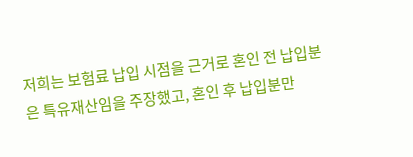저희는 보험료 납입 시점을 근거로 혼인 전 납입분은 특유재산임을 주장했고, 혼인 후 납입분만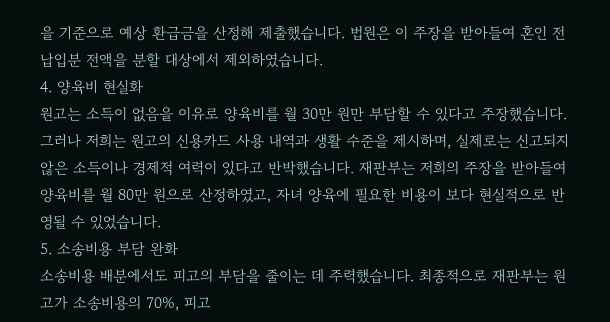을 기준으로 예상 환급금을 산정해 제출했습니다. 법원은 이 주장을 받아들여 혼인 전 납입분 전액을 분할 대상에서 제외하였습니다.
4. 양육비 현실화
원고는 소득이 없음을 이유로 양육비를 월 30만 원만 부담할 수 있다고 주장했습니다. 그러나 저희는 원고의 신용카드 사용 내역과 생활 수준을 제시하며, 실제로는 신고되지 않은 소득이나 경제적 여력이 있다고 반박했습니다. 재판부는 저희의 주장을 받아들여 양육비를 월 80만 원으로 산정하였고, 자녀 양육에 필요한 비용이 보다 현실적으로 반영될 수 있었습니다.
5. 소송비용 부담 완화
소송비용 배분에서도 피고의 부담을 줄이는 데 주력했습니다. 최종적으로 재판부는 원고가 소송비용의 70%, 피고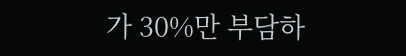가 30%만 부담하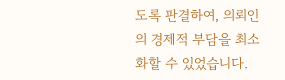도록 판결하여, 의뢰인의 경제적 부담을 최소화할 수 있었습니다.